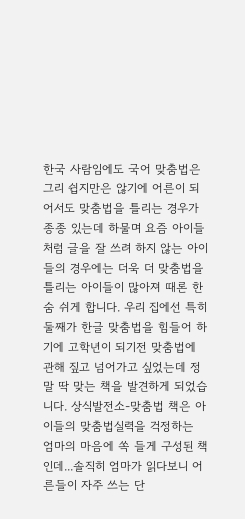한국 사람임에도 국어 맞춤법은 그리 쉽지만은 않기에 어른이 되어서도 맞춤법을 틀리는 경우가 종종 있는데 하물며 요즘 아이들처럼 글을 잘 쓰려 하지 않는 아이들의 경우에는 더욱 더 맞춤법을 틀리는 아이들이 많아져 때론 한숨 쉬게 합니다. 우리 집에선 특히 둘째가 한글 맞춤법을 힘들어 하기에 고학년이 되기전 맞춤법에 관해 짚고 넘어가고 싶었는데 정말 딱 맞는 책을 발견하게 되었습니다. 상식발전소-맞춤법 책은 아이들의 맞춤법실력을 걱정하는 엄마의 마음에 쏙 들게 구성된 책인데...솔직히 엄마가 읽다보니 어른들이 자주 쓰는 단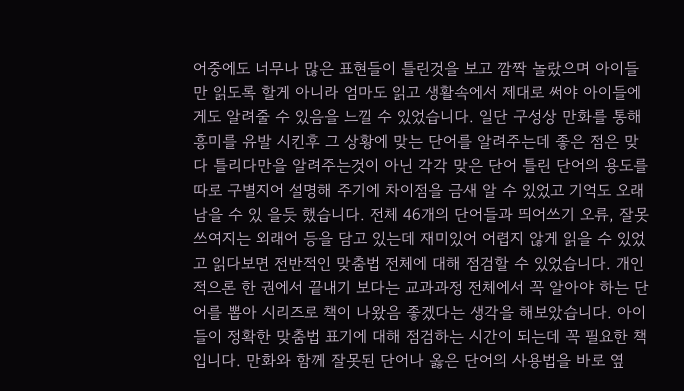어중에도 너무나 많은 표현들이 틀린것을 보고 깜짝 놀랐으며 아이들만 읽도록 할게 아니라 엄마도 읽고 생활속에서 제대로 써야 아이들에게도 알려줄 수 있음을 느낄 수 있었습니다. 일단 구성상 만화를 통해 흥미를 유발 시킨후 그 상황에 맞는 단어를 알려주는데 좋은 점은 맞다 틀리다만을 알려주는것이 아닌 각각 맞은 단어 틀린 단어의 용도를 따로 구별지어 설명해 주기에 차이점을 금새 알 수 있었고 기억도 오래 남을 수 있 을듯 했습니다. 전체 46개의 단어들과 띄어쓰기 오류, 잘못 쓰여지는 외래어 등을 담고 있는데 재미있어 어렵지 않게 읽을 수 있었고 읽다보면 전반적인 맞춤법 전체에 대해 점검할 수 있었습니다. 개인적으론 한 권에서 끝내기 보다는 교과과정 전체에서 꼭 알아야 하는 단어를 뽑아 시리즈로 책이 나왔음 좋겠다는 생각을 해보았습니다. 아이들이 정확한 맞춤법 표기에 대해 점검하는 시간이 되는데 꼭 필요한 책입니다. 만화와 함께 잘못된 단어나 옳은 단어의 사용법을 바로 옆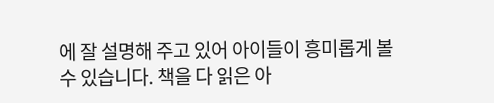에 잘 설명해 주고 있어 아이들이 흥미롭게 볼 수 있습니다. 책을 다 읽은 아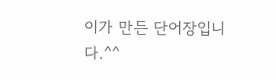이가 만든 단어장입니다.^^